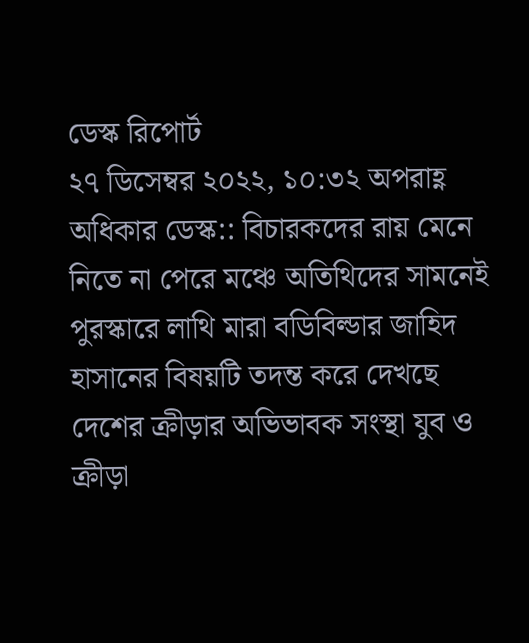ডেস্ক রিপোর্ট
২৭ ডিসেম্বর ২০২২, ১০:৩২ অপরাহ্ণ
অধিকার ডেস্ক:: বিচারকদের রায় মেনে নিতে না পেরে মঞ্চে অতিথিদের সামনেই পুরস্কারে লাথি মারা বডিবিল্ডার জাহিদ হাসানের বিষয়টি তদন্ত করে দেখছে দেশের ক্রীড়ার অভিভাবক সংস্থা যুব ও ক্রীড়া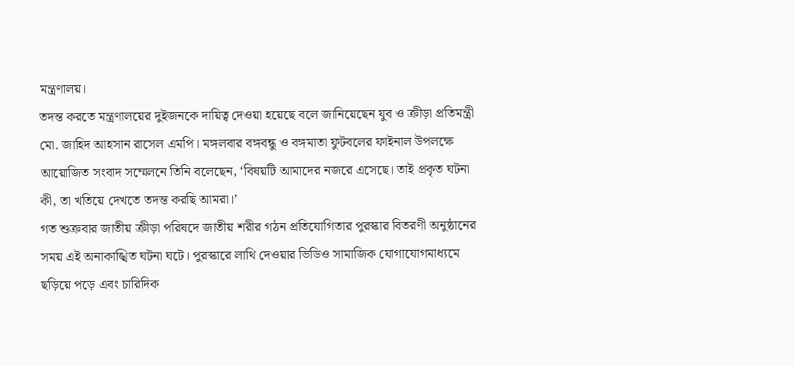মন্ত্রণালয়।
তদন্ত করতে মন্ত্রণালয়ের দুইজনকে দায়িত্ব দেওয়া হয়েছে বলে জানিয়েছেন যুব ও ক্রীড়া প্রতিমন্ত্রী মো. জাহিদ আহসান রাসেল এমপি। মঙ্গলবার বঙ্গবন্ধু ও বঙ্গমাতা ফুটবলের ফাইনাল উপলক্ষে আয়োজিত সংবাদ সম্মেলনে তিনি বলেছেন, ‘বিষয়টি আমাদের নজরে এসেছে। তাই প্রকৃত ঘটনা কী, তা খতিয়ে দেখতে তদন্ত করছি আমরা।’
গত শুক্রবার জাতীয় ক্রীড়া পরিষদে জাতীয় শরীর গঠন প্রতিযোগিতার পুরস্কার বিতরণী অনুষ্ঠানের সময় এই অনাকাঙ্খিত ঘটনা ঘটে। পুরস্কারে লাথি দেওয়ার ভিডিও সামাজিক যোগাযোগমাধ্যমে ছড়িয়ে পড়ে এবং চারিদিক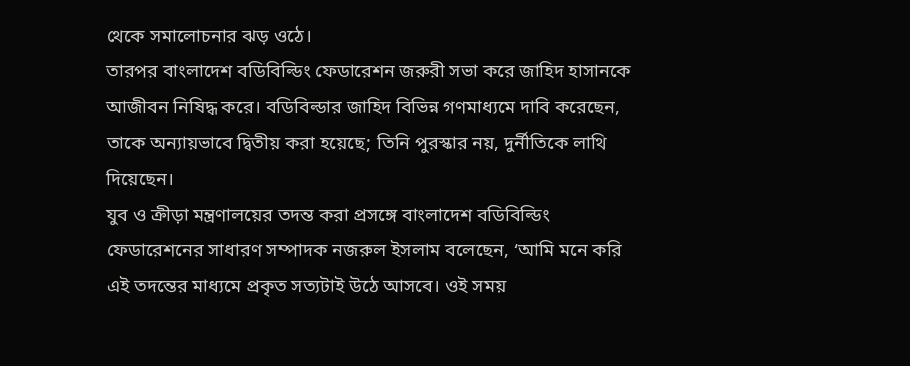থেকে সমালোচনার ঝড় ওঠে।
তারপর বাংলাদেশ বডিবিল্ডিং ফেডারেশন জরুরী সভা করে জাহিদ হাসানকে আজীবন নিষিদ্ধ করে। বডিবিল্ডার জাহিদ বিভিন্ন গণমাধ্যমে দাবি করেছেন, তাকে অন্যায়ভাবে দ্বিতীয় করা হয়েছে; তিনি পুরস্কার নয়, দুর্নীতিকে লাথি দিয়েছেন।
যুব ও ক্রীড়া মন্ত্রণালয়ের তদন্ত করা প্রসঙ্গে বাংলাদেশ বডিবিল্ডিং ফেডারেশনের সাধারণ সম্পাদক নজরুল ইসলাম বলেছেন, ‘আমি মনে করি এই তদন্তের মাধ্যমে প্রকৃত সত্যটাই উঠে আসবে। ওই সময়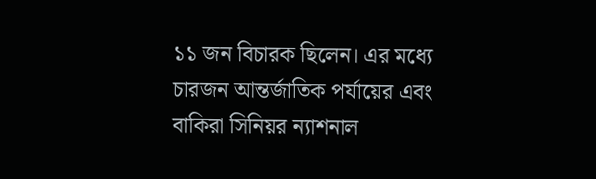১১ জন বিচারক ছিলেন। এর মধ্যে চারজন আন্তর্জাতিক পর্যায়ের এবং বাকিরা সিনিয়র ন্যাশনাল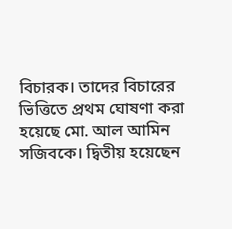বিচারক। তাদের বিচারের ভিত্তিতে প্রথম ঘোষণা করা হয়েছে মো. আল আমিন সজিবকে। দ্বিতীয় হয়েছেন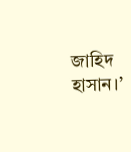জাহিদ হাসান।’